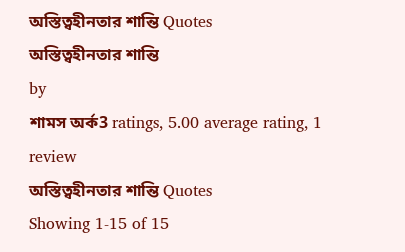অস্তিত্বহীনতার শান্তি Quotes
অস্তিত্বহীনতার শান্তি
by
শামস অর্ক3 ratings, 5.00 average rating, 1 review
অস্তিত্বহীনতার শান্তি Quotes
Showing 1-15 of 15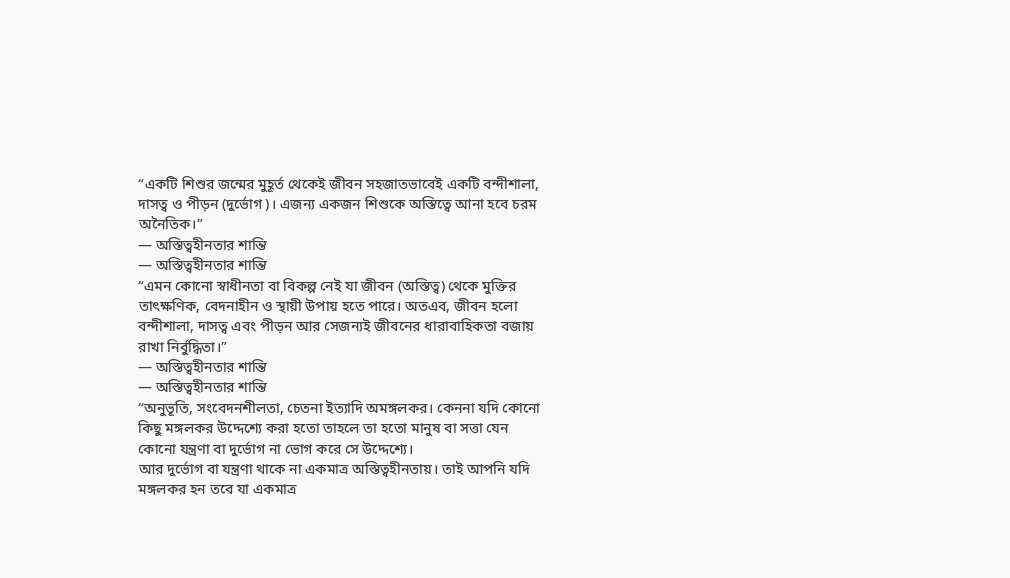“একটি শিশুর জন্মের মুহূর্ত থেকেই জীবন সহজাতভাবেই একটি বন্দীশালা, দাসত্ব ও পীড়ন (দুর্ভোগ)। এজন্য একজন শিশুকে অস্তিত্বে আনা হবে চরম অনৈতিক।”
― অস্তিত্বহীনতার শান্তি
― অস্তিত্বহীনতার শান্তি
“এমন কোনো স্বাধীনতা বা বিকল্প নেই যা জীবন (অস্তিত্ব) থেকে মুক্তির তাৎক্ষণিক, বেদনাহীন ও স্থায়ী উপায় হতে পারে। অতএব, জীবন হলো বন্দীশালা, দাসত্ব এবং পীড়ন আর সেজন্যই জীবনের ধারাবাহিকতা বজায় রাখা নির্বুদ্ধিতা।”
― অস্তিত্বহীনতার শান্তি
― অস্তিত্বহীনতার শান্তি
“অনুভূতি, সংবেদনশীলতা, চেতনা ইত্যাদি অমঙ্গলকর। কেননা যদি কোনো কিছু মঙ্গলকর উদ্দেশ্যে করা হতো তাহলে তা হতো মানুষ বা সত্তা যেন কোনো যন্ত্রণা বা দুর্ভোগ না ভোগ করে সে উদ্দেশ্যে।
আর দুর্ভোগ বা যন্ত্রণা থাকে না একমাত্র অস্তিত্বহীনতায়। তাই আপনি যদি মঙ্গলকর হন তবে যা একমাত্র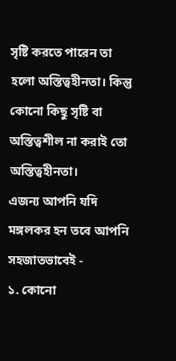সৃষ্টি করতে পারেন তা হলো অস্তিত্বহীনতা। কিন্তু কোনো কিছু সৃষ্টি বা অস্তিত্বশীল না করাই তো অস্তিত্বহীনতা।
এজন্য আপনি যদি মঙ্গলকর হন তবে আপনি সহজাতভাবেই -
১. কোনো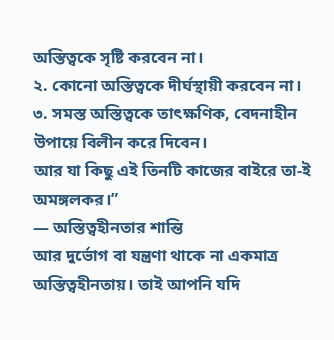অস্তিত্বকে সৃষ্টি করবেন না।
২. কোনো অস্তিত্বকে দীর্ঘস্থায়ী করবেন না।
৩. সমস্ত অস্তিত্বকে তাৎক্ষণিক, বেদনাহীন উপায়ে বিলীন করে দিবেন।
আর যা কিছু এই তিনটি কাজের বাইরে তা-ই অমঙ্গলকর।”
― অস্তিত্বহীনতার শান্তি
আর দুর্ভোগ বা যন্ত্রণা থাকে না একমাত্র অস্তিত্বহীনতায়। তাই আপনি যদি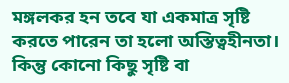মঙ্গলকর হন তবে যা একমাত্র সৃষ্টি করতে পারেন তা হলো অস্তিত্বহীনতা। কিন্তু কোনো কিছু সৃষ্টি বা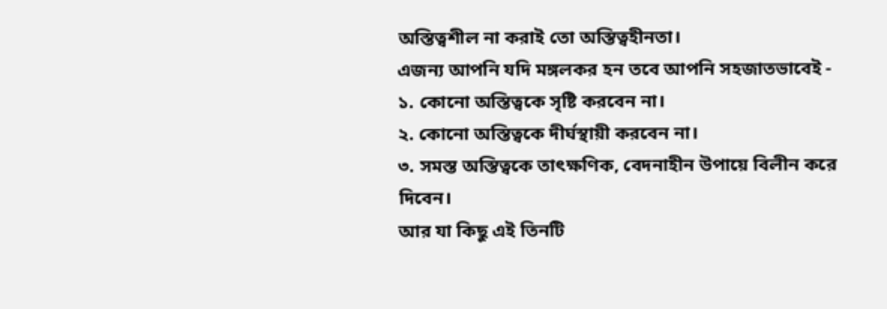অস্তিত্বশীল না করাই তো অস্তিত্বহীনতা।
এজন্য আপনি যদি মঙ্গলকর হন তবে আপনি সহজাতভাবেই -
১. কোনো অস্তিত্বকে সৃষ্টি করবেন না।
২. কোনো অস্তিত্বকে দীর্ঘস্থায়ী করবেন না।
৩. সমস্ত অস্তিত্বকে তাৎক্ষণিক, বেদনাহীন উপায়ে বিলীন করে দিবেন।
আর যা কিছু এই তিনটি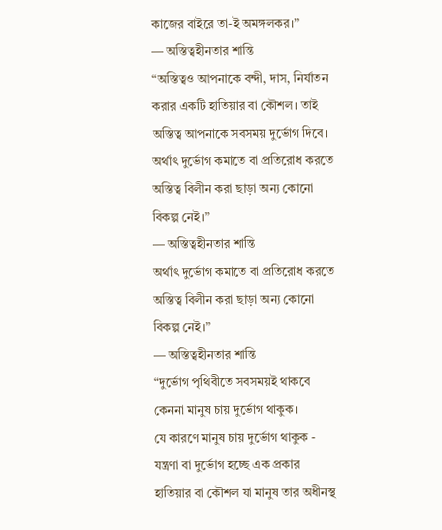কাজের বাইরে তা-ই অমঙ্গলকর।”
― অস্তিত্বহীনতার শান্তি
“অস্তিত্বও আপনাকে বন্দী, দাস, নির্যাতন করার একটি হাতিয়ার বা কৌশল। তাই অস্তিত্ব আপনাকে সবসময় দুর্ভোগ দিবে।
অর্থাৎ দুর্ভোগ কমাতে বা প্রতিরোধ করতে অস্তিত্ব বিলীন করা ছাড়া অন্য কোনো বিকল্প নেই।”
― অস্তিত্বহীনতার শান্তি
অর্থাৎ দুর্ভোগ কমাতে বা প্রতিরোধ করতে অস্তিত্ব বিলীন করা ছাড়া অন্য কোনো বিকল্প নেই।”
― অস্তিত্বহীনতার শান্তি
“দুর্ভোগ পৃথিবীতে সবসময়ই থাকবে কেননা মানুষ চায় দুর্ভোগ থাকুক।
যে কারণে মানুষ চায় দুর্ভোগ থাকুক -
যন্ত্রণা বা দুর্ভোগ হচ্ছে এক প্রকার হাতিয়ার বা কৌশল যা মানুষ তার অধীনস্থ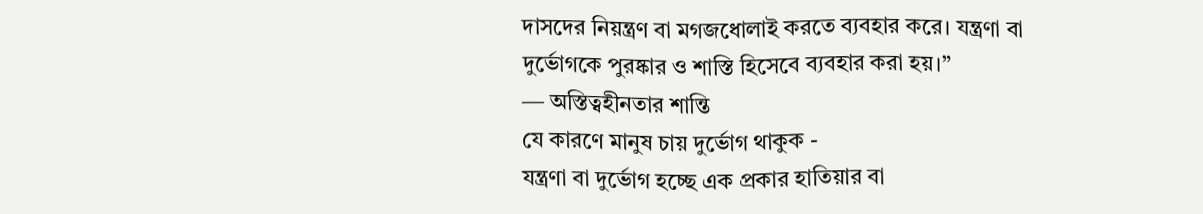দাসদের নিয়ন্ত্রণ বা মগজধোলাই করতে ব্যবহার করে। যন্ত্রণা বা দুর্ভোগকে পুরষ্কার ও শাস্তি হিসেবে ব্যবহার করা হয়।”
― অস্তিত্বহীনতার শান্তি
যে কারণে মানুষ চায় দুর্ভোগ থাকুক -
যন্ত্রণা বা দুর্ভোগ হচ্ছে এক প্রকার হাতিয়ার বা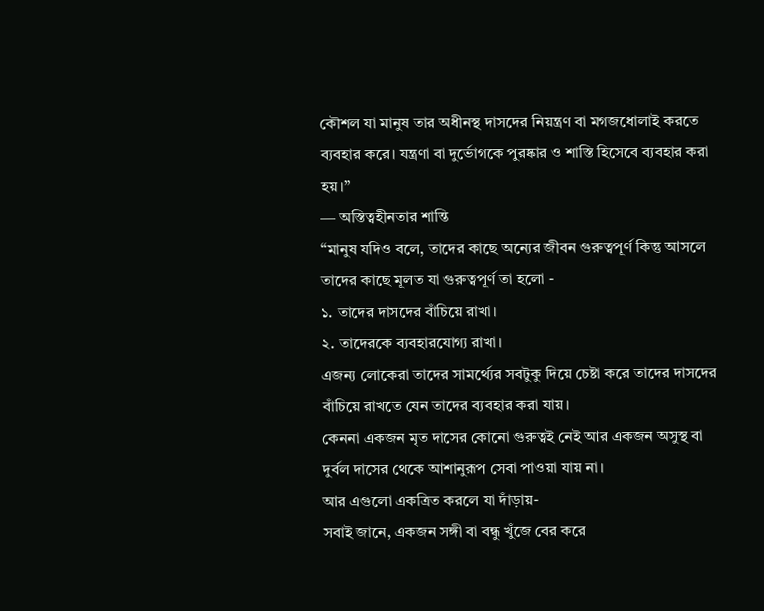কৌশল যা মানুষ তার অধীনস্থ দাসদের নিয়ন্ত্রণ বা মগজধোলাই করতে ব্যবহার করে। যন্ত্রণা বা দুর্ভোগকে পুরষ্কার ও শাস্তি হিসেবে ব্যবহার করা হয়।”
― অস্তিত্বহীনতার শান্তি
“মানুষ যদিও বলে, তাদের কাছে অন্যের জীবন গুরুত্বপূর্ণ কিন্তু আসলে তাদের কাছে মূলত যা গুরুত্বপূর্ণ তা হলো -
১. তাদের দাসদের বাঁচিয়ে রাখা।
২. তাদেরকে ব্যবহারযোগ্য রাখা।
এজন্য লোকেরা তাদের সামর্থ্যের সবটুকু দিয়ে চেষ্টা করে তাদের দাসদের বাঁচিয়ে রাখতে যেন তাদের ব্যবহার করা যায়।
কেননা একজন মৃত দাসের কোনো গুরুত্বই নেই আর একজন অসুস্থ বা দুর্বল দাসের থেকে আশানুরূপ সেবা পাওয়া যায় না।
আর এগুলো একত্রিত করলে যা দাঁড়ায়-
সবাই জানে, একজন সঙ্গী বা বন্ধু খুঁজে বের করে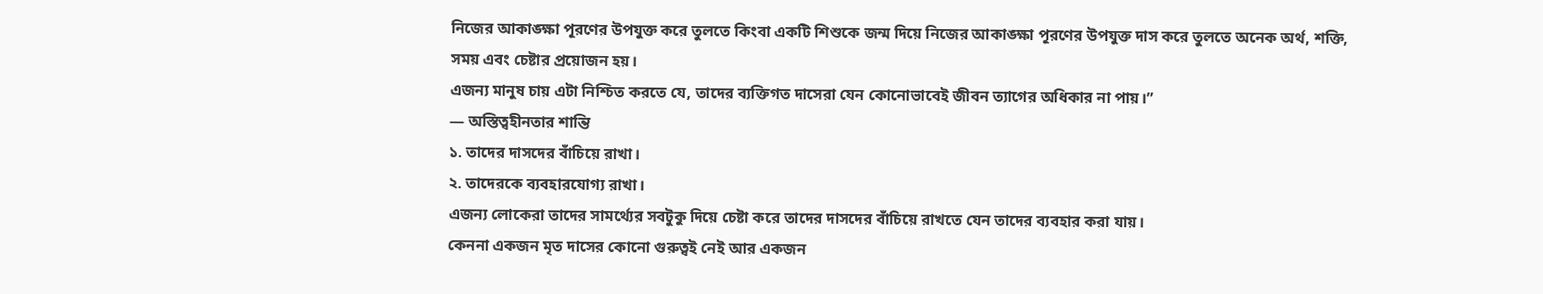নিজের আকাঙ্ক্ষা পূরণের উপযুক্ত করে তুলতে কিংবা একটি শিশুকে জন্ম দিয়ে নিজের আকাঙ্ক্ষা পূরণের উপযুক্ত দাস করে তুলতে অনেক অর্থ, শক্তি, সময় এবং চেষ্টার প্রয়োজন হয়।
এজন্য মানুষ চায় এটা নিশ্চিত করতে যে, তাদের ব্যক্তিগত দাসেরা যেন কোনোভাবেই জীবন ত্যাগের অধিকার না পায়।”
― অস্তিত্বহীনতার শান্তি
১. তাদের দাসদের বাঁচিয়ে রাখা।
২. তাদেরকে ব্যবহারযোগ্য রাখা।
এজন্য লোকেরা তাদের সামর্থ্যের সবটুকু দিয়ে চেষ্টা করে তাদের দাসদের বাঁচিয়ে রাখতে যেন তাদের ব্যবহার করা যায়।
কেননা একজন মৃত দাসের কোনো গুরুত্বই নেই আর একজন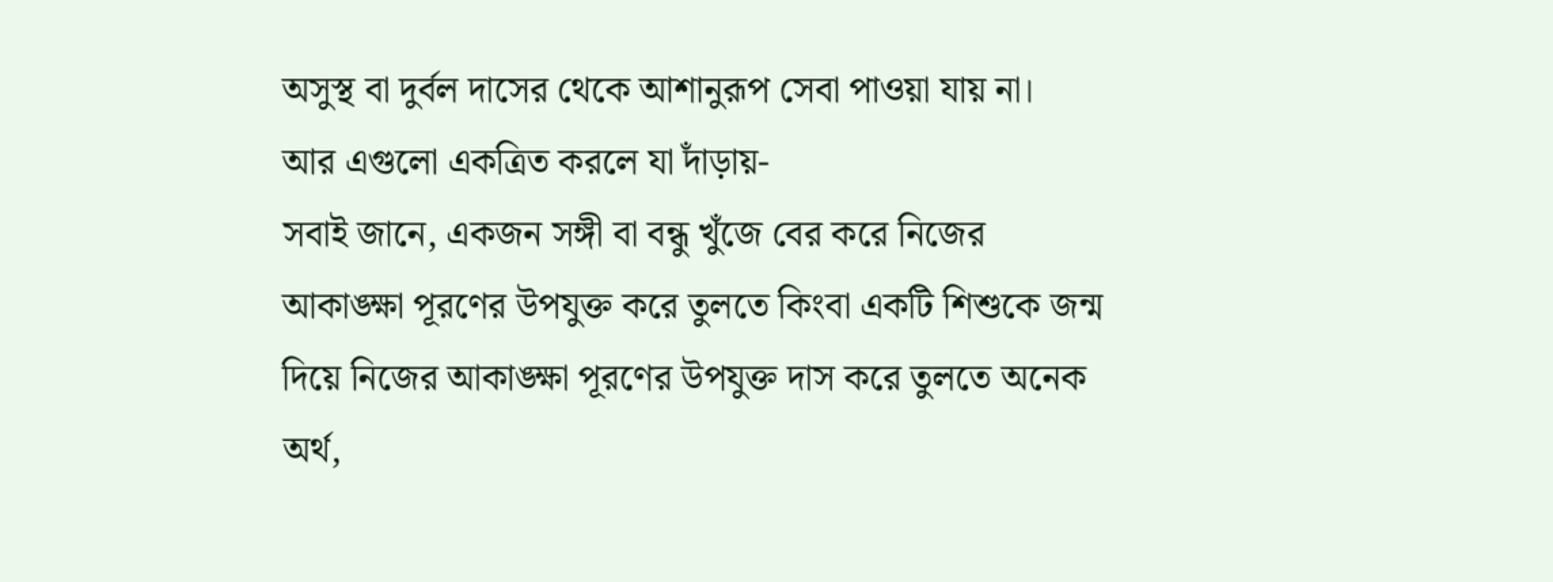অসুস্থ বা দুর্বল দাসের থেকে আশানুরূপ সেবা পাওয়া যায় না।
আর এগুলো একত্রিত করলে যা দাঁড়ায়-
সবাই জানে, একজন সঙ্গী বা বন্ধু খুঁজে বের করে নিজের আকাঙ্ক্ষা পূরণের উপযুক্ত করে তুলতে কিংবা একটি শিশুকে জন্ম দিয়ে নিজের আকাঙ্ক্ষা পূরণের উপযুক্ত দাস করে তুলতে অনেক অর্থ,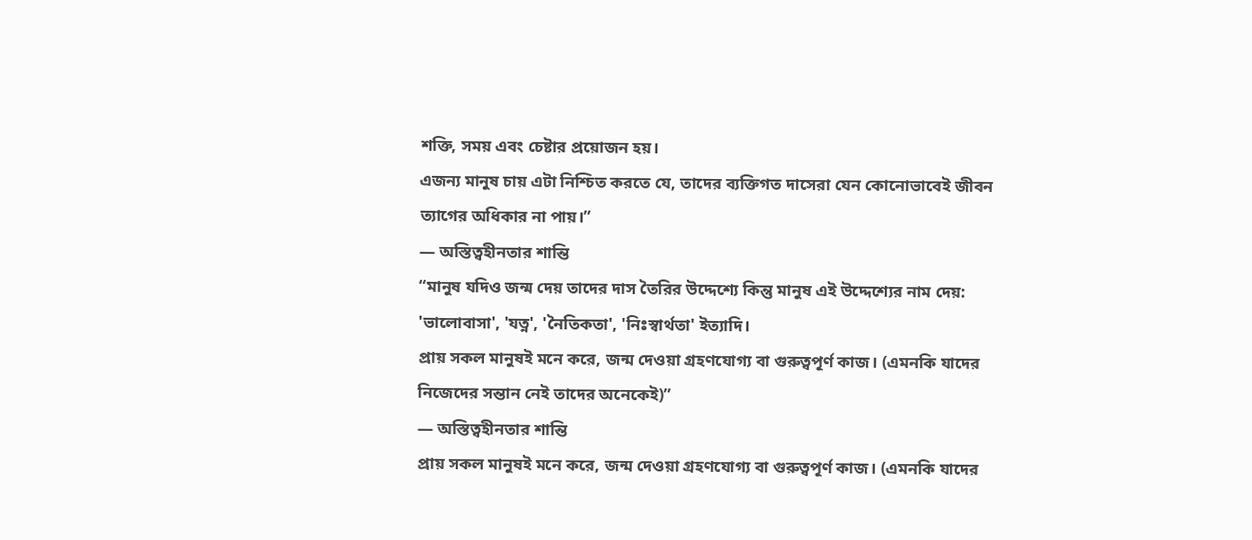শক্তি, সময় এবং চেষ্টার প্রয়োজন হয়।
এজন্য মানুষ চায় এটা নিশ্চিত করতে যে, তাদের ব্যক্তিগত দাসেরা যেন কোনোভাবেই জীবন ত্যাগের অধিকার না পায়।”
― অস্তিত্বহীনতার শান্তি
“মানুষ যদিও জন্ম দেয় তাদের দাস তৈরির উদ্দেশ্যে কিন্তু মানুষ এই উদ্দেশ্যের নাম দেয়: 'ভালোবাসা', 'যত্ন', 'নৈতিকতা', 'নিঃস্বার্থতা' ইত্যাদি।
প্রায় সকল মানুষই মনে করে, জন্ম দেওয়া গ্রহণযোগ্য বা গুরুত্বপূর্ণ কাজ। (এমনকি যাদের নিজেদের সন্তান নেই তাদের অনেকেই)”
― অস্তিত্বহীনতার শান্তি
প্রায় সকল মানুষই মনে করে, জন্ম দেওয়া গ্রহণযোগ্য বা গুরুত্বপূর্ণ কাজ। (এমনকি যাদের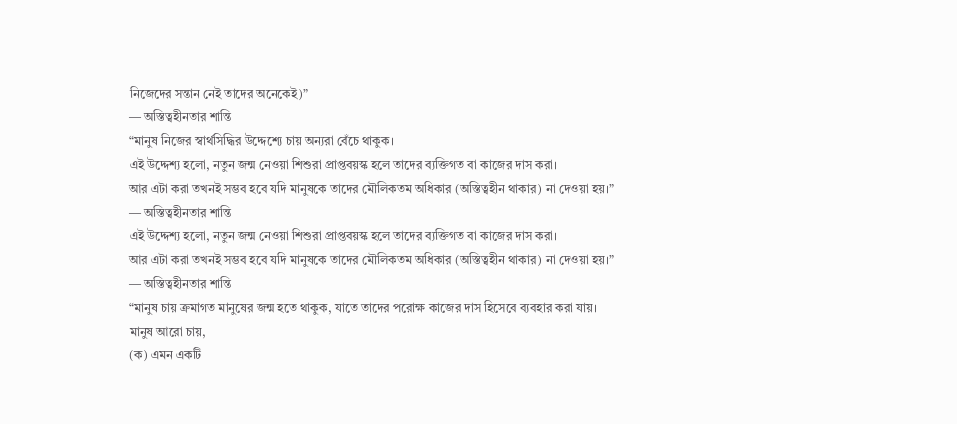নিজেদের সন্তান নেই তাদের অনেকেই)”
― অস্তিত্বহীনতার শান্তি
“মানুষ নিজের স্বার্থসিদ্ধির উদ্দেশ্যে চায় অন্যরা বেঁচে থাকুক।
এই উদ্দেশ্য হলো, নতুন জন্ম নেওয়া শিশুরা প্রাপ্তবয়স্ক হলে তাদের ব্যক্তিগত বা কাজের দাস করা।
আর এটা করা তখনই সম্ভব হবে যদি মানুষকে তাদের মৌলিকতম অধিকার (অস্তিত্বহীন থাকার) না দেওয়া হয়।”
― অস্তিত্বহীনতার শান্তি
এই উদ্দেশ্য হলো, নতুন জন্ম নেওয়া শিশুরা প্রাপ্তবয়স্ক হলে তাদের ব্যক্তিগত বা কাজের দাস করা।
আর এটা করা তখনই সম্ভব হবে যদি মানুষকে তাদের মৌলিকতম অধিকার (অস্তিত্বহীন থাকার) না দেওয়া হয়।”
― অস্তিত্বহীনতার শান্তি
“মানুষ চায় ক্রমাগত মানুষের জন্ম হতে থাকুক, যাতে তাদের পরোক্ষ কাজের দাস হিসেবে ব্যবহার করা যায়।
মানুষ আরো চায়,
(ক) এমন একটি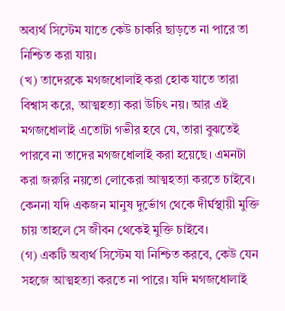অব্যর্থ সিস্টেম যাতে কেউ চাকরি ছাড়তে না পারে তা নিশ্চিত করা যায়।
(খ) তাদেরকে মগজধোলাই করা হোক যাতে তারা বিশ্বাস করে, আত্মহত্যা করা উচিৎ নয়। আর এই মগজধোলাই এতোটা গভীর হবে যে, তারা বুঝতেই পারবে না তাদের মগজধোলাই করা হয়েছে। এমনটা করা জরুরি নয়তো লোকেরা আত্মহত্যা করতে চাইবে। কেননা যদি একজন মানুষ দুর্ভোগ থেকে দীর্ঘস্থায়ী মুক্তি চায় তাহলে সে জীবন থেকেই মুক্তি চাইবে।
(গ) একটি অব্যর্থ সিস্টেম যা নিশ্চিত করবে, কেউ যেন সহজে আত্মহত্যা করতে না পারে। যদি মগজধোলাই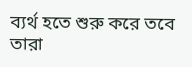ব্যর্থ হতে শুরু করে তবে তারা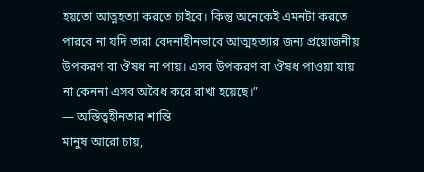হয়তো আত্নহত্যা করতে চাইবে। কিন্তু অনেকেই এমনটা করতে পারবে না যদি তারা বেদনাহীনভাবে আত্মহত্যার জন্য প্রয়োজনীয় উপকরণ বা ঔষধ না পায়। এসব উপকরণ বা ঔষধ পাওয়া যায় না কেননা এসব অবৈধ করে রাখা হয়েছে।”
― অস্তিত্বহীনতার শান্তি
মানুষ আরো চায়,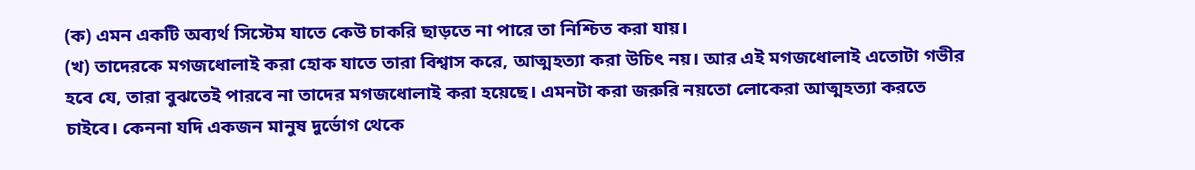(ক) এমন একটি অব্যর্থ সিস্টেম যাতে কেউ চাকরি ছাড়তে না পারে তা নিশ্চিত করা যায়।
(খ) তাদেরকে মগজধোলাই করা হোক যাতে তারা বিশ্বাস করে, আত্মহত্যা করা উচিৎ নয়। আর এই মগজধোলাই এতোটা গভীর হবে যে, তারা বুঝতেই পারবে না তাদের মগজধোলাই করা হয়েছে। এমনটা করা জরুরি নয়তো লোকেরা আত্মহত্যা করতে চাইবে। কেননা যদি একজন মানুষ দুর্ভোগ থেকে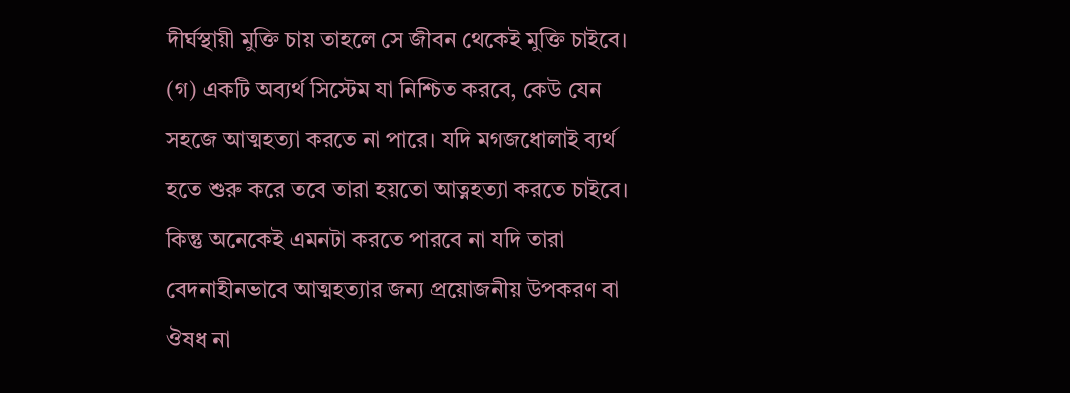দীর্ঘস্থায়ী মুক্তি চায় তাহলে সে জীবন থেকেই মুক্তি চাইবে।
(গ) একটি অব্যর্থ সিস্টেম যা নিশ্চিত করবে, কেউ যেন সহজে আত্মহত্যা করতে না পারে। যদি মগজধোলাই ব্যর্থ হতে শুরু করে তবে তারা হয়তো আত্নহত্যা করতে চাইবে। কিন্তু অনেকেই এমনটা করতে পারবে না যদি তারা বেদনাহীনভাবে আত্মহত্যার জন্য প্রয়োজনীয় উপকরণ বা ঔষধ না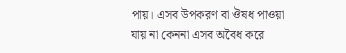পায়। এসব উপকরণ বা ঔষধ পাওয়া যায় না কেননা এসব অবৈধ করে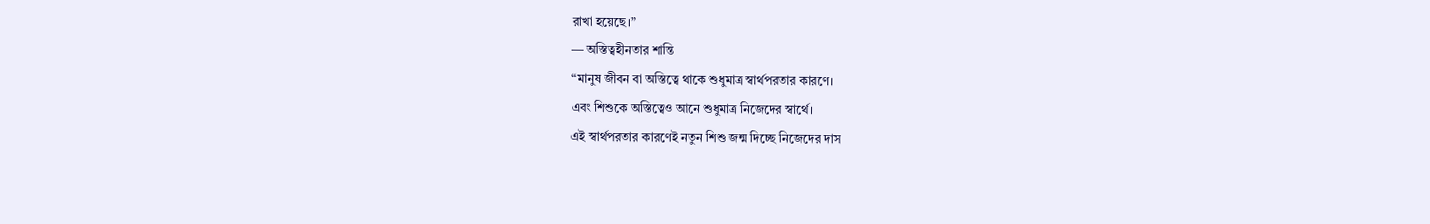রাখা হয়েছে।”
― অস্তিত্বহীনতার শান্তি
“মানুষ জীবন বা অস্তিত্বে থাকে শুধুমাত্র স্বার্থপরতার কারণে।
এবং শিশুকে অস্তিত্বেও আনে শুধুমাত্র নিজেদের স্বার্থে।
এই স্বার্থপরতার কারণেই নতুন শিশু জন্ম দিচ্ছে নিজেদের দাস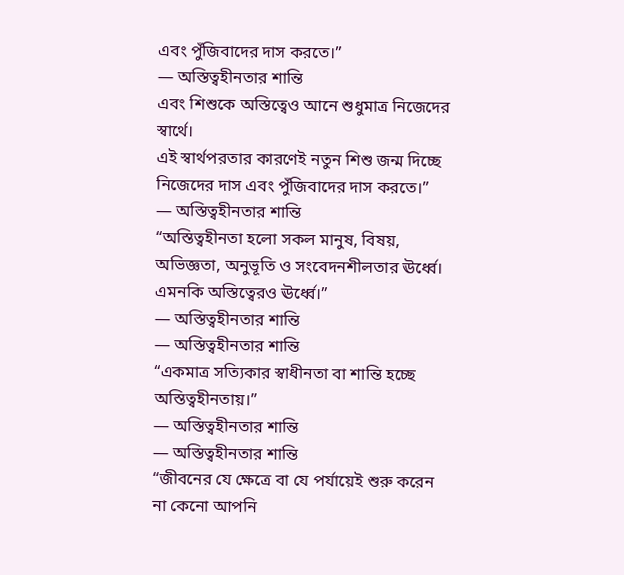এবং পুঁজিবাদের দাস করতে।”
― অস্তিত্বহীনতার শান্তি
এবং শিশুকে অস্তিত্বেও আনে শুধুমাত্র নিজেদের স্বার্থে।
এই স্বার্থপরতার কারণেই নতুন শিশু জন্ম দিচ্ছে নিজেদের দাস এবং পুঁজিবাদের দাস করতে।”
― অস্তিত্বহীনতার শান্তি
“অস্তিত্বহীনতা হলো সকল মানুষ, বিষয়, অভিজ্ঞতা, অনুভূতি ও সংবেদনশীলতার ঊর্ধ্বে। এমনকি অস্তিত্বেরও ঊর্ধ্বে।”
― অস্তিত্বহীনতার শান্তি
― অস্তিত্বহীনতার শান্তি
“একমাত্র সত্যিকার স্বাধীনতা বা শান্তি হচ্ছে অস্তিত্বহীনতায়।”
― অস্তিত্বহীনতার শান্তি
― অস্তিত্বহীনতার শান্তি
“জীবনের যে ক্ষেত্রে বা যে পর্যায়েই শুরু করেন না কেনো আপনি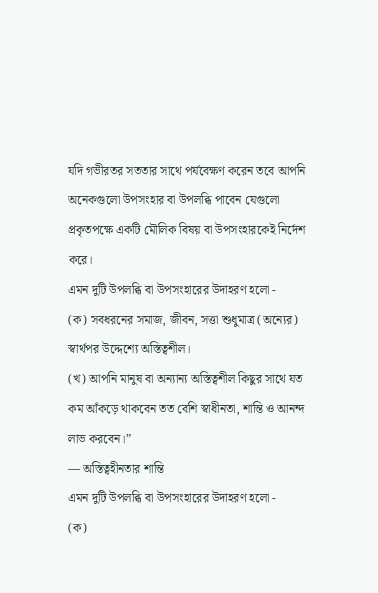যদি গভীরতর সততার সাথে পর্যবেক্ষণ করেন তবে আপনি অনেকগুলো উপসংহার বা উপলব্ধি পাবেন যেগুলো প্রকৃতপক্ষে একটি মৌলিক বিষয় বা উপসংহারকেই নির্দেশ করে।
এমন দুটি উপলব্ধি বা উপসংহারের উদাহরণ হলো -
(ক) সবধরনের সমাজ, জীবন, সত্তা শুধুমাত্র (অন্যের) স্বার্থপর উদ্দেশ্যে অস্তিত্বশীল।
(খ) আপনি মানুষ বা অন্যান্য অস্তিত্বশীল কিছুর সাথে যত কম আঁকড়ে থাকবেন তত বেশি স্বাধীনতা, শান্তি ও আনন্দ লাভ করবেন।”
― অস্তিত্বহীনতার শান্তি
এমন দুটি উপলব্ধি বা উপসংহারের উদাহরণ হলো -
(ক)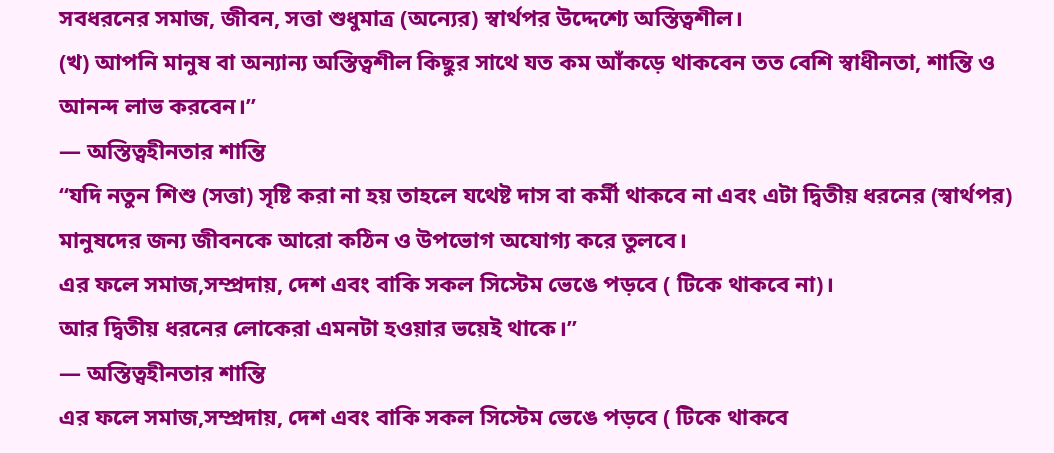সবধরনের সমাজ, জীবন, সত্তা শুধুমাত্র (অন্যের) স্বার্থপর উদ্দেশ্যে অস্তিত্বশীল।
(খ) আপনি মানুষ বা অন্যান্য অস্তিত্বশীল কিছুর সাথে যত কম আঁকড়ে থাকবেন তত বেশি স্বাধীনতা, শান্তি ও আনন্দ লাভ করবেন।”
― অস্তিত্বহীনতার শান্তি
“যদি নতুন শিশু (সত্তা) সৃষ্টি করা না হয় তাহলে যথেষ্ট দাস বা কর্মী থাকবে না এবং এটা দ্বিতীয় ধরনের (স্বার্থপর) মানুষদের জন্য জীবনকে আরো কঠিন ও উপভোগ অযোগ্য করে তুলবে।
এর ফলে সমাজ,সম্প্রদায়, দেশ এবং বাকি সকল সিস্টেম ভেঙে পড়বে ( টিকে থাকবে না)।
আর দ্বিতীয় ধরনের লোকেরা এমনটা হওয়ার ভয়েই থাকে।”
― অস্তিত্বহীনতার শান্তি
এর ফলে সমাজ,সম্প্রদায়, দেশ এবং বাকি সকল সিস্টেম ভেঙে পড়বে ( টিকে থাকবে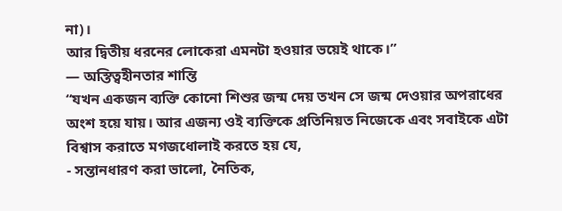না)।
আর দ্বিতীয় ধরনের লোকেরা এমনটা হওয়ার ভয়েই থাকে।”
― অস্তিত্বহীনতার শান্তি
“যখন একজন ব্যক্তি কোনো শিশুর জন্ম দেয় তখন সে জন্ম দেওয়ার অপরাধের অংশ হয়ে যায়। আর এজন্য ওই ব্যক্তিকে প্রতিনিয়ত নিজেকে এবং সবাইকে এটা বিশ্বাস করাতে মগজধোলাই করতে হয় যে,
- সন্তানধারণ করা ভালো, নৈতিক,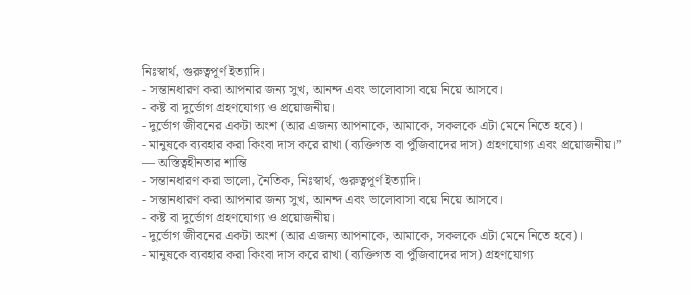নিঃস্বার্থ, গুরুত্বপূর্ণ ইত্যাদি।
- সন্তানধারণ করা আপনার জন্য সুখ, আনন্দ এবং ভালোবাসা বয়ে নিয়ে আসবে।
- কষ্ট বা দুর্ভোগ গ্রহণযোগ্য ও প্রয়োজনীয়।
- দুর্ভোগ জীবনের একটা অংশ (আর এজন্য আপনাকে, আমাকে, সকলকে এটা মেনে নিতে হবে)।
- মানুষকে ব্যবহার করা কিংবা দাস করে রাখা (ব্যক্তিগত বা পুঁজিবাদের দাস) গ্রহণযোগ্য এবং প্রয়োজনীয়।”
― অস্তিত্বহীনতার শান্তি
- সন্তানধারণ করা ভালো, নৈতিক, নিঃস্বার্থ, গুরুত্বপূর্ণ ইত্যাদি।
- সন্তানধারণ করা আপনার জন্য সুখ, আনন্দ এবং ভালোবাসা বয়ে নিয়ে আসবে।
- কষ্ট বা দুর্ভোগ গ্রহণযোগ্য ও প্রয়োজনীয়।
- দুর্ভোগ জীবনের একটা অংশ (আর এজন্য আপনাকে, আমাকে, সকলকে এটা মেনে নিতে হবে)।
- মানুষকে ব্যবহার করা কিংবা দাস করে রাখা (ব্যক্তিগত বা পুঁজিবাদের দাস) গ্রহণযোগ্য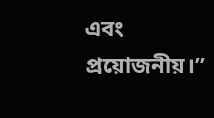এবং প্রয়োজনীয়।”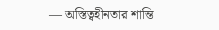― অস্তিত্বহীনতার শান্তি